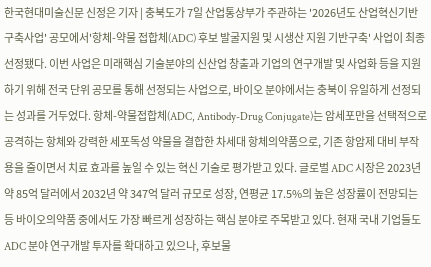한국현대미술신문 신정은 기자 | 충북도가 7일 산업통상부가 주관하는 '2026년도 산업혁신기반구축사업' 공모에서'항체-약물 접합체(ADC) 후보 발굴지원 및 시생산 지원 기반구축' 사업이 최종 선정됐다. 이번 사업은 미래핵심 기술분야의 신산업 창출과 기업의 연구개발 및 사업화 등을 지원하기 위해 전국 단위 공모를 통해 선정되는 사업으로, 바이오 분야에서는 충북이 유일하게 선정되는 성과를 거두었다. 항체-약물접합체(ADC, Antibody-Drug Conjugate)는 암세포만을 선택적으로 공격하는 항체와 강력한 세포독성 약물을 결합한 차세대 항체의약품으로, 기존 항암제 대비 부작용을 줄이면서 치료 효과를 높일 수 있는 혁신 기술로 평가받고 있다. 글로벌 ADC 시장은 2023년 약 85억 달러에서 2032년 약 347억 달러 규모로 성장, 연평균 17.5%의 높은 성장률이 전망되는 등 바이오의약품 중에서도 가장 빠르게 성장하는 핵심 분야로 주목받고 있다. 현재 국내 기업들도 ADC 분야 연구개발 투자를 확대하고 있으나, 후보물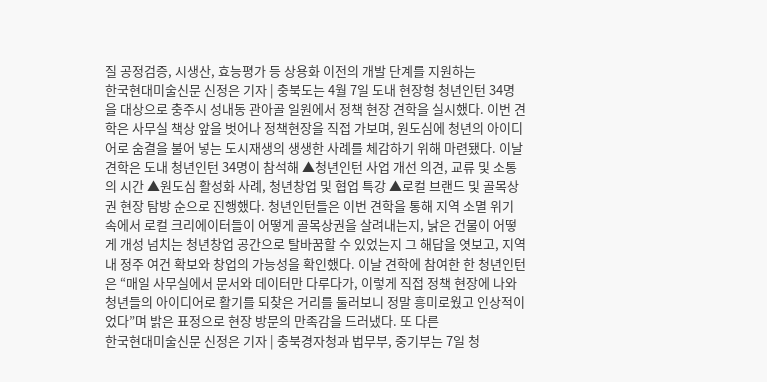질 공정검증, 시생산, 효능평가 등 상용화 이전의 개발 단계를 지원하는
한국현대미술신문 신정은 기자 | 충북도는 4월 7일 도내 현장형 청년인턴 34명을 대상으로 충주시 성내동 관아골 일원에서 정책 현장 견학을 실시했다. 이번 견학은 사무실 책상 앞을 벗어나 정책현장을 직접 가보며, 원도심에 청년의 아이디어로 숨결을 불어 넣는 도시재생의 생생한 사례를 체감하기 위해 마련됐다. 이날 견학은 도내 청년인턴 34명이 참석해 ▲청년인턴 사업 개선 의견, 교류 및 소통의 시간 ▲원도심 활성화 사례, 청년창업 및 협업 특강 ▲로컬 브랜드 및 골목상권 현장 탐방 순으로 진행했다. 청년인턴들은 이번 견학을 통해 지역 소멸 위기 속에서 로컬 크리에이터들이 어떻게 골목상권을 살려내는지, 낡은 건물이 어떻게 개성 넘치는 청년창업 공간으로 탈바꿈할 수 있었는지 그 해답을 엿보고, 지역 내 정주 여건 확보와 창업의 가능성을 확인했다. 이날 견학에 참여한 한 청년인턴은 “매일 사무실에서 문서와 데이터만 다루다가, 이렇게 직접 정책 현장에 나와 청년들의 아이디어로 활기를 되찾은 거리를 둘러보니 정말 흥미로웠고 인상적이었다”며 밝은 표정으로 현장 방문의 만족감을 드러냈다. 또 다른
한국현대미술신문 신정은 기자 | 충북경자청과 법무부, 중기부는 7일 청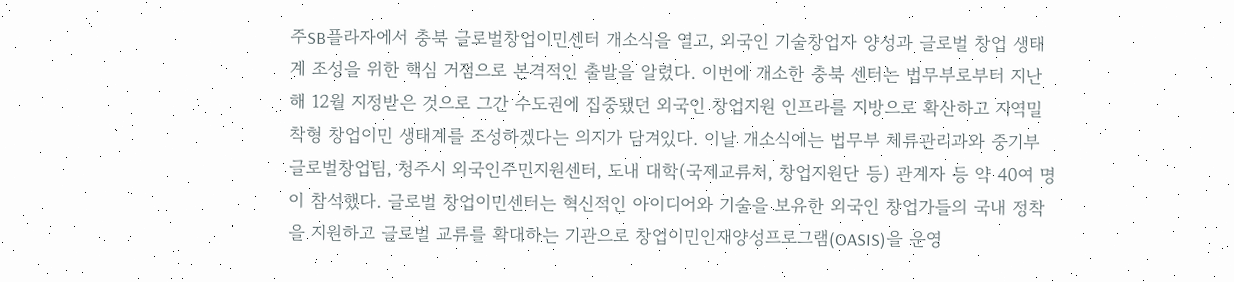주SB플라자에서 충북 글로벌창업이민센터 개소식을 열고, 외국인 기술창업자 양성과 글로벌 창업 생태계 조성을 위한 핵심 거점으로 본격적인 출발을 알렸다. 이번에 개소한 충북 센터는 법무부로부터 지난해 12월 지정받은 것으로 그간 수도권에 집중됐던 외국인 창업지원 인프라를 지방으로 확산하고 지역밀착형 창업이민 생태계를 조성하겠다는 의지가 담겨있다. 이날 개소식에는 법무부 체류관리과와 중기부 글로벌창업팀, 청주시 외국인주민지원센터, 도내 대학(국제교류처, 창업지원단 등) 관계자 등 약 40여 명이 참석했다. 글로벌 창업이민센터는 혁신적인 아이디어와 기술을 보유한 외국인 창업가들의 국내 정착을 지원하고 글로벌 교류를 확대하는 기관으로 창업이민인재양성프로그램(OASIS)을 운영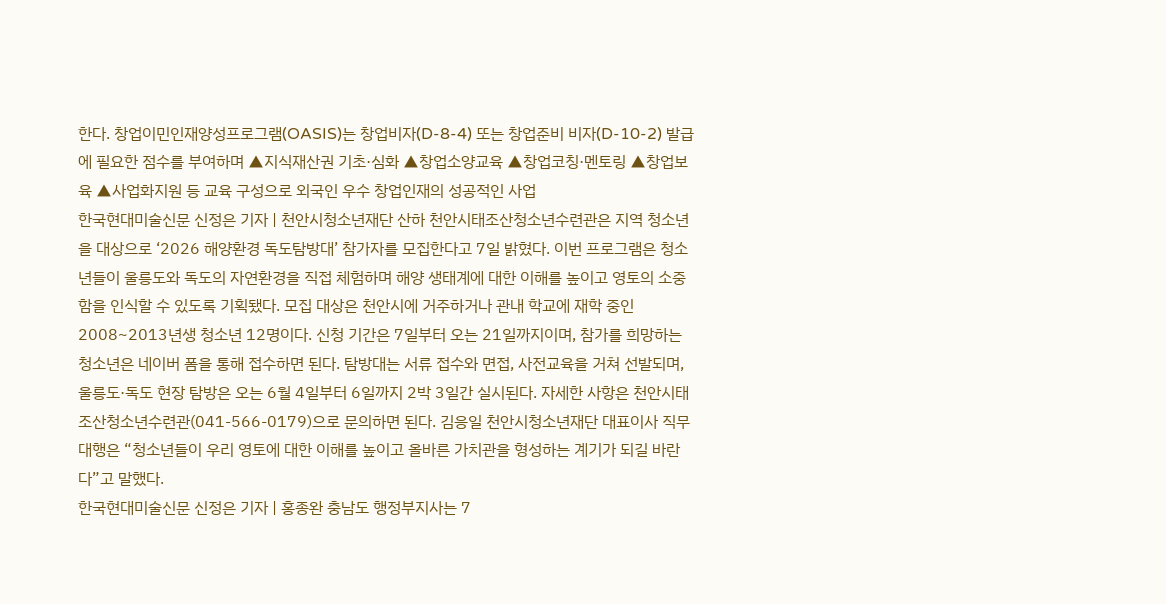한다. 창업이민인재양성프로그램(OASIS)는 창업비자(D-8-4) 또는 창업준비 비자(D-10-2) 발급에 필요한 점수를 부여하며 ▲지식재산권 기초·심화 ▲창업소양교육 ▲창업코칭·멘토링 ▲창업보육 ▲사업화지원 등 교육 구성으로 외국인 우수 창업인재의 성공적인 사업
한국현대미술신문 신정은 기자 | 천안시청소년재단 산하 천안시태조산청소년수련관은 지역 청소년을 대상으로 ‘2026 해양환경 독도탐방대’ 참가자를 모집한다고 7일 밝혔다. 이번 프로그램은 청소년들이 울릉도와 독도의 자연환경을 직접 체험하며 해양 생태계에 대한 이해를 높이고 영토의 소중함을 인식할 수 있도록 기획됐다. 모집 대상은 천안시에 거주하거나 관내 학교에 재학 중인 2008~2013년생 청소년 12명이다. 신청 기간은 7일부터 오는 21일까지이며, 참가를 희망하는 청소년은 네이버 폼을 통해 접수하면 된다. 탐방대는 서류 접수와 면접, 사전교육을 거쳐 선발되며, 울릉도·독도 현장 탐방은 오는 6월 4일부터 6일까지 2박 3일간 실시된다. 자세한 사항은 천안시태조산청소년수련관(041-566-0179)으로 문의하면 된다. 김응일 천안시청소년재단 대표이사 직무대행은 “청소년들이 우리 영토에 대한 이해를 높이고 올바른 가치관을 형성하는 계기가 되길 바란다”고 말했다.
한국현대미술신문 신정은 기자 | 홍종완 충남도 행정부지사는 7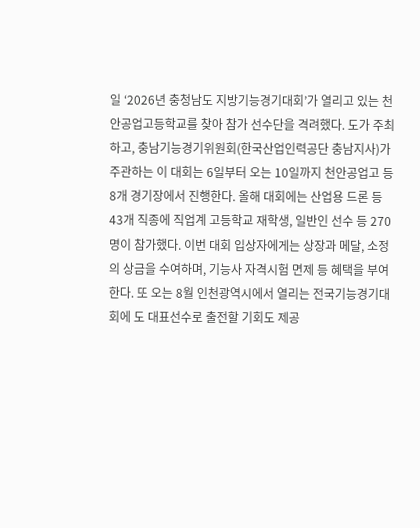일 ‘2026년 충청남도 지방기능경기대회’가 열리고 있는 천안공업고등학교를 찾아 참가 선수단을 격려했다. 도가 주최하고, 충남기능경기위원회(한국산업인력공단 충남지사)가 주관하는 이 대회는 6일부터 오는 10일까지 천안공업고 등 8개 경기장에서 진행한다. 올해 대회에는 산업용 드론 등 43개 직종에 직업계 고등학교 재학생, 일반인 선수 등 270명이 참가했다. 이번 대회 입상자에게는 상장과 메달, 소정의 상금을 수여하며, 기능사 자격시험 면제 등 혜택을 부여한다. 또 오는 8월 인천광역시에서 열리는 전국기능경기대회에 도 대표선수로 출전할 기회도 제공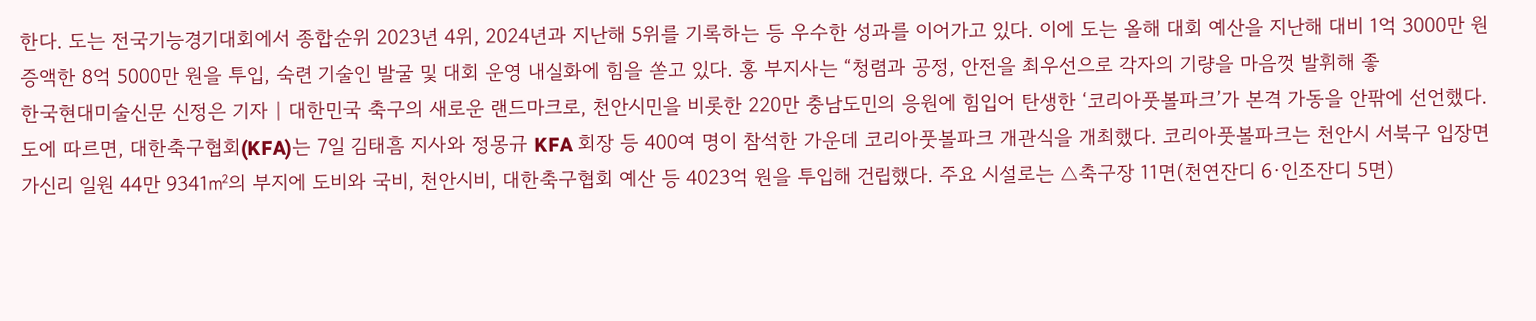한다. 도는 전국기능경기대회에서 종합순위 2023년 4위, 2024년과 지난해 5위를 기록하는 등 우수한 성과를 이어가고 있다. 이에 도는 올해 대회 예산을 지난해 대비 1억 3000만 원 증액한 8억 5000만 원을 투입, 숙련 기술인 발굴 및 대회 운영 내실화에 힘을 쏟고 있다. 홍 부지사는 “청렴과 공정, 안전을 최우선으로 각자의 기량을 마음껏 발휘해 좋
한국현대미술신문 신정은 기자 | 대한민국 축구의 새로운 랜드마크로, 천안시민을 비롯한 220만 충남도민의 응원에 힘입어 탄생한 ‘코리아풋볼파크’가 본격 가동을 안팎에 선언했다. 도에 따르면, 대한축구협회(KFA)는 7일 김태흠 지사와 정몽규 KFA 회장 등 400여 명이 참석한 가운데 코리아풋볼파크 개관식을 개최했다. 코리아풋볼파크는 천안시 서북구 입장면 가신리 일원 44만 9341㎡의 부지에 도비와 국비, 천안시비, 대한축구협회 예산 등 4023억 원을 투입해 건립했다. 주요 시설로는 △축구장 11면(천연잔디 6·인조잔디 5면)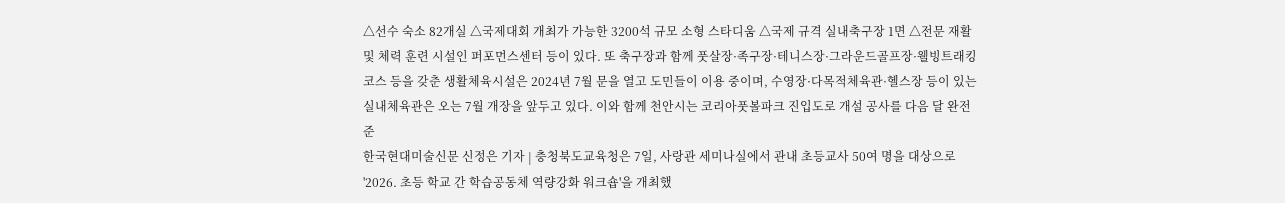△선수 숙소 82개실 △국제대회 개최가 가능한 3200석 규모 소형 스타디움 △국제 규격 실내축구장 1면 △전문 재활 및 체력 훈련 시설인 퍼포먼스센터 등이 있다. 또 축구장과 함께 풋살장·족구장·테니스장·그라운드골프장·웰빙트래킹코스 등을 갖춘 생활체육시설은 2024년 7월 문을 열고 도민들이 이용 중이며, 수영장·다목적체육관·헬스장 등이 있는 실내체육관은 오는 7월 개장을 앞두고 있다. 이와 함께 천안시는 코리아풋볼파크 진입도로 개설 공사를 다음 달 완전 준
한국현대미술신문 신정은 기자 | 충청북도교육청은 7일, 사랑관 세미나실에서 관내 초등교사 50여 명을 대상으로 '2026. 초등 학교 간 학습공동체 역량강화 워크숍'을 개최했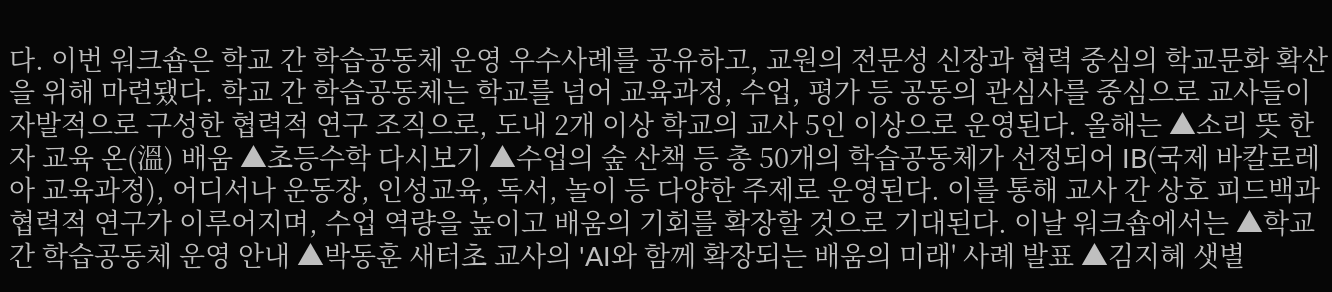다. 이번 워크숍은 학교 간 학습공동체 운영 우수사례를 공유하고, 교원의 전문성 신장과 협력 중심의 학교문화 확산을 위해 마련됐다. 학교 간 학습공동체는 학교를 넘어 교육과정, 수업, 평가 등 공동의 관심사를 중심으로 교사들이 자발적으로 구성한 협력적 연구 조직으로, 도내 2개 이상 학교의 교사 5인 이상으로 운영된다. 올해는 ▲소리 뜻 한자 교육 온(溫) 배움 ▲초등수학 다시보기 ▲수업의 숲 산책 등 총 50개의 학습공동체가 선정되어 IB(국제 바칼로레아 교육과정), 어디서나 운동장, 인성교육, 독서, 놀이 등 다양한 주제로 운영된다. 이를 통해 교사 간 상호 피드백과 협력적 연구가 이루어지며, 수업 역량을 높이고 배움의 기회를 확장할 것으로 기대된다. 이날 워크숍에서는 ▲학교 간 학습공동체 운영 안내 ▲박동훈 새터초 교사의 'AI와 함께 확장되는 배움의 미래' 사례 발표 ▲김지혜 샛별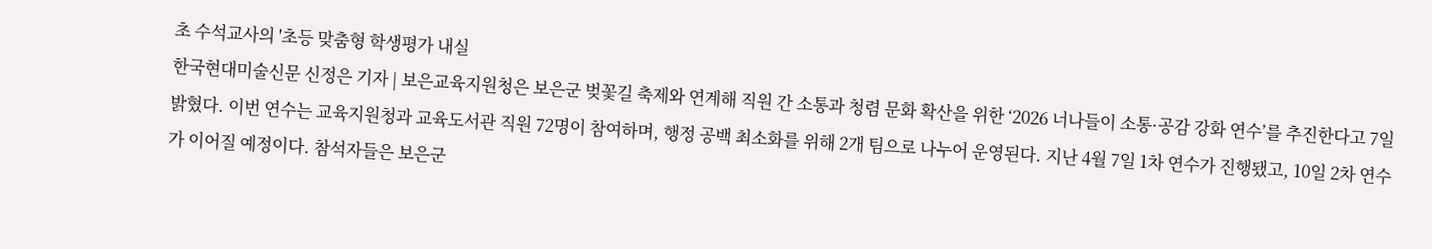초 수석교사의 '초등 맞춤형 학생평가 내실
한국현대미술신문 신정은 기자 | 보은교육지원청은 보은군 벚꽃길 축제와 연계해 직원 간 소통과 청렴 문화 확산을 위한 ‘2026 너나들이 소통·공감 강화 연수’를 추진한다고 7일 밝혔다. 이번 연수는 교육지원청과 교육도서관 직원 72명이 참여하며, 행정 공백 최소화를 위해 2개 팀으로 나누어 운영된다. 지난 4월 7일 1차 연수가 진행됐고, 10일 2차 연수가 이어질 예정이다. 참석자들은 보은군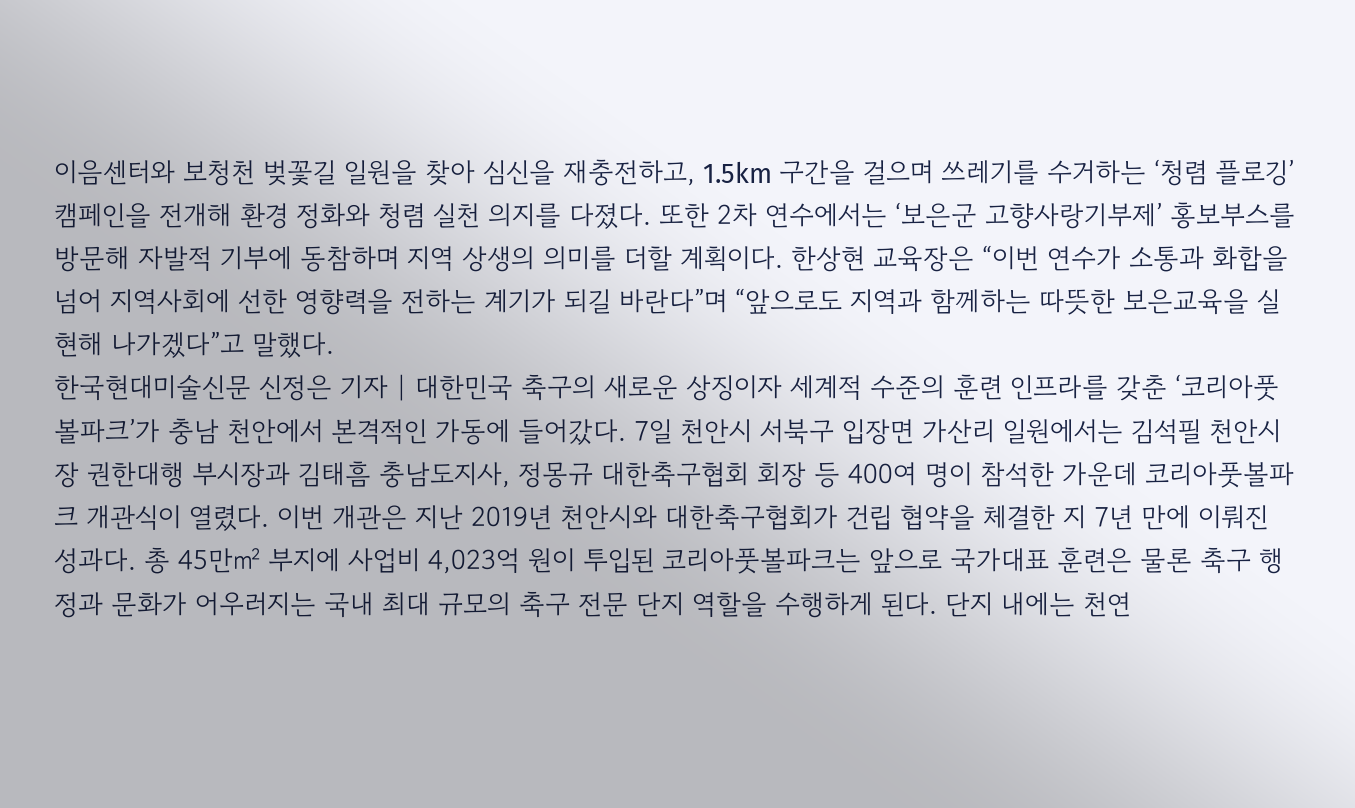이음센터와 보청천 벚꽃길 일원을 찾아 심신을 재충전하고, 1.5km 구간을 걸으며 쓰레기를 수거하는 ‘청렴 플로깅’ 캠페인을 전개해 환경 정화와 청렴 실천 의지를 다졌다. 또한 2차 연수에서는 ‘보은군 고향사랑기부제’ 홍보부스를 방문해 자발적 기부에 동참하며 지역 상생의 의미를 더할 계획이다. 한상현 교육장은 “이번 연수가 소통과 화합을 넘어 지역사회에 선한 영향력을 전하는 계기가 되길 바란다”며 “앞으로도 지역과 함께하는 따뜻한 보은교육을 실현해 나가겠다”고 말했다.
한국현대미술신문 신정은 기자 | 대한민국 축구의 새로운 상징이자 세계적 수준의 훈련 인프라를 갖춘 ‘코리아풋볼파크’가 충남 천안에서 본격적인 가동에 들어갔다. 7일 천안시 서북구 입장면 가산리 일원에서는 김석필 천안시장 권한대행 부시장과 김태흠 충남도지사, 정몽규 대한축구협회 회장 등 400여 명이 참석한 가운데 코리아풋볼파크 개관식이 열렸다. 이번 개관은 지난 2019년 천안시와 대한축구협회가 건립 협약을 체결한 지 7년 만에 이뤄진 성과다. 총 45만㎡ 부지에 사업비 4,023억 원이 투입된 코리아풋볼파크는 앞으로 국가대표 훈련은 물론 축구 행정과 문화가 어우러지는 국내 최대 규모의 축구 전문 단지 역할을 수행하게 된다. 단지 내에는 천연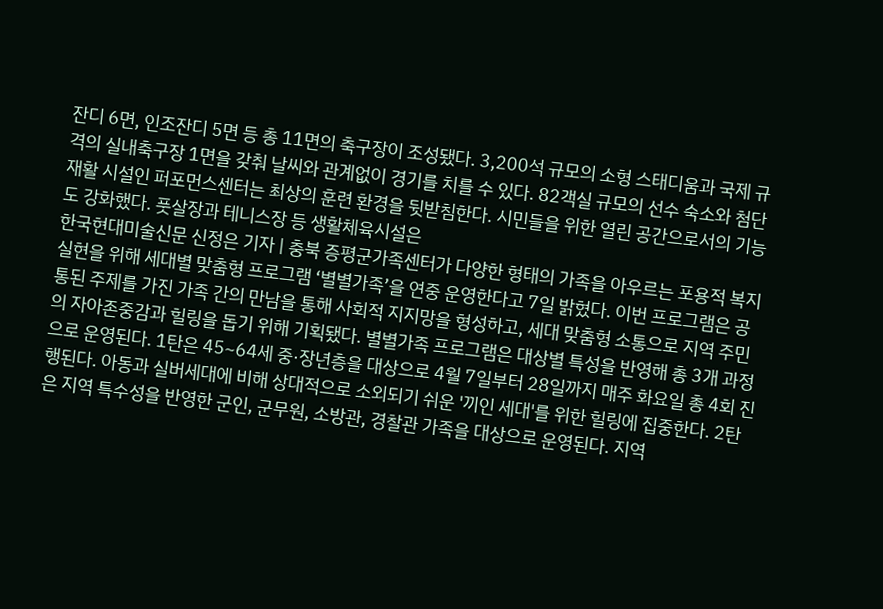잔디 6면, 인조잔디 5면 등 총 11면의 축구장이 조성됐다. 3,200석 규모의 소형 스태디움과 국제 규격의 실내축구장 1면을 갖춰 날씨와 관계없이 경기를 치를 수 있다. 82객실 규모의 선수 숙소와 첨단 재활 시설인 퍼포먼스센터는 최상의 훈련 환경을 뒷받침한다. 시민들을 위한 열린 공간으로서의 기능도 강화했다. 풋살장과 테니스장 등 생활체육시설은
한국현대미술신문 신정은 기자 | 충북 증평군가족센터가 다양한 형태의 가족을 아우르는 포용적 복지 실현을 위해 세대별 맞춤형 프로그램 ‘별별가족’을 연중 운영한다고 7일 밝혔다. 이번 프로그램은 공통된 주제를 가진 가족 간의 만남을 통해 사회적 지지망을 형성하고, 세대 맞춤형 소통으로 지역 주민의 자아존중감과 힐링을 돕기 위해 기획됐다. 별별가족 프로그램은 대상별 특성을 반영해 총 3개 과정으로 운영된다. 1탄은 45~64세 중·장년층을 대상으로 4월 7일부터 28일까지 매주 화요일 총 4회 진행된다. 아동과 실버세대에 비해 상대적으로 소외되기 쉬운 '끼인 세대'를 위한 힐링에 집중한다. 2탄은 지역 특수성을 반영한 군인, 군무원, 소방관, 경찰관 가족을 대상으로 운영된다. 지역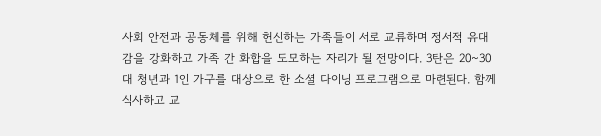사회 안전과 공동체를 위해 헌신하는 가족들이 서로 교류하며 정서적 유대감을 강화하고 가족 간 화합을 도모하는 자리가 될 전망이다. 3탄은 20~30대 청년과 1인 가구를 대상으로 한 소셜 다이닝 프로그램으로 마련된다. 함께 식사하고 교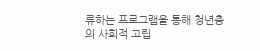류하는 프로그램을 통해 청년층의 사회적 고립